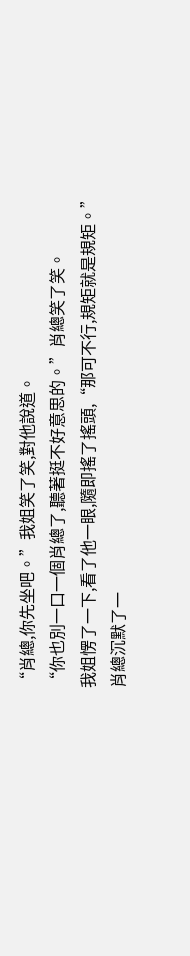“肖總,你先坐吧。”我姐笑了笑,對他說道。
“你也別一口一個肖總了,聽著挺不好意思的。”肖總笑了笑。
我姐愣了一下,看了他一眼,隨即搖了搖頭,“那可不行,規矩就是規矩。”
肖總沉默了一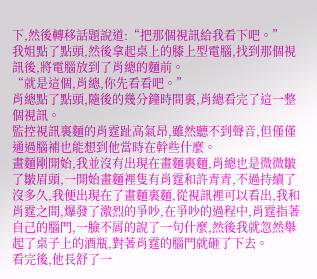下,然後轉移話題說道:“把那個視訊給我看下吧。”
我姐點了點頭,然後拿起桌上的膝上型電腦,找到那個視訊後,將電腦放到了肖總的麵前。
“就是這個,肖總,你先看看吧。”
肖總點了點頭,隨後的幾分鐘時間裏,肖總看完了這一整個視訊。
監控視訊裏麵的肖霆趾高氣昂,雖然聽不到聲音,但僅僅通過腦補也能想到他當時在幹些什麼。
畫麵剛開始,我並沒有出現在畫麵裏麵,肖總也是微微皺了皺眉頭,一開始畫麵裡隻有肖霆和許青青,不過持續了沒多久,我便出現在了畫麵裏麵,從視訊裡可以看出,我和肖霆之間,爆發了激烈的爭吵,在爭吵的過程中,肖霆指著自己的腦門,一臉不屑的說了一句什麼,然後我就忽然舉起了桌子上的酒瓶,對著肖霆的腦門就砸了下去。
看完後,他長舒了一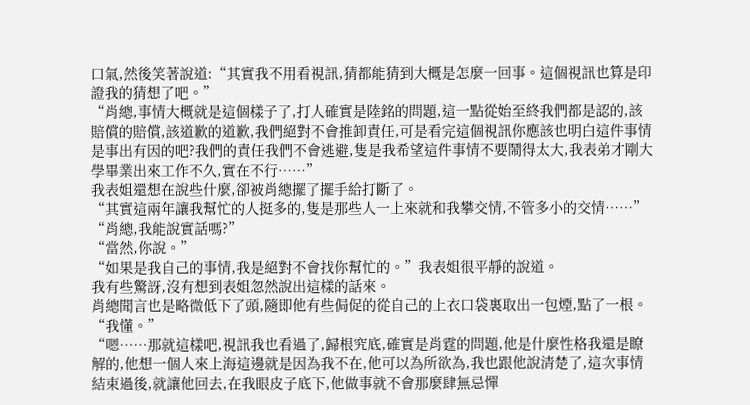口氣,然後笑著說道:“其實我不用看視訊,猜都能猜到大概是怎麼一回事。這個視訊也算是印證我的猜想了吧。”
“肖總,事情大概就是這個樣子了,打人確實是陸銘的問題,這一點從始至終我們都是認的,該賠償的賠償,該道歉的道歉,我們絕對不會推卸責任,可是看完這個視訊你應該也明白這件事情是事出有因的吧?我們的責任我們不會逃避,隻是我希望這件事情不要鬧得太大,我表弟才剛大學畢業出來工作不久,實在不行……”
我表姐還想在說些什麼,卻被肖總擺了擺手給打斷了。
“其實這兩年讓我幫忙的人挺多的,隻是那些人一上來就和我攀交情,不管多小的交情……”
“肖總,我能說實話嗎?”
“當然,你說。”
“如果是我自己的事情,我是絕對不會找你幫忙的。”我表姐很平靜的說道。
我有些驚訝,沒有想到表姐忽然說出這樣的話來。
肖總聞言也是略微低下了頭,隨即他有些侷促的從自己的上衣口袋裏取出一包煙,點了一根。
“我懂。”
“嗯……那就這樣吧,視訊我也看過了,歸根究底,確實是肖霆的問題,他是什麼性格我還是瞭解的,他想一個人來上海這邊就是因為我不在,他可以為所欲為,我也跟他說清楚了,這次事情結束過後,就讓他回去,在我眼皮子底下,他做事就不會那麼肆無忌憚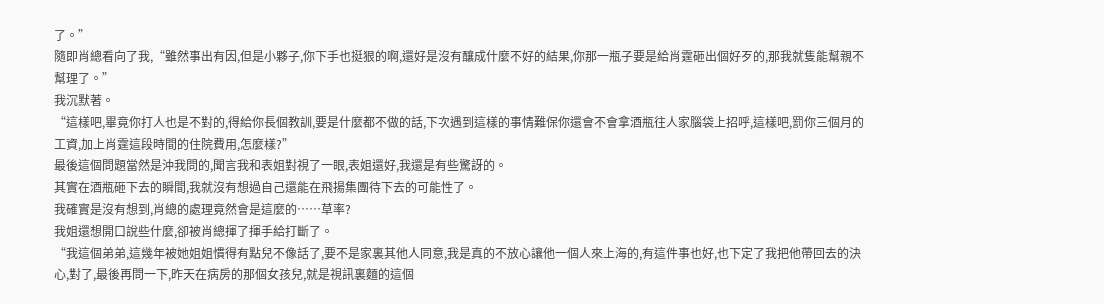了。”
隨即肖總看向了我,“雖然事出有因,但是小夥子,你下手也挺狠的啊,還好是沒有釀成什麼不好的結果,你那一瓶子要是給肖霆砸出個好歹的,那我就隻能幫親不幫理了。”
我沉默著。
“這樣吧,畢竟你打人也是不對的,得給你長個教訓,要是什麼都不做的話,下次遇到這樣的事情難保你還會不會拿酒瓶往人家腦袋上招呼,這樣吧,罰你三個月的工資,加上肖霆這段時間的住院費用,怎麼樣?”
最後這個問題當然是沖我問的,聞言我和表姐對視了一眼,表姐還好,我還是有些驚訝的。
其實在酒瓶砸下去的瞬間,我就沒有想過自己還能在飛揚集團待下去的可能性了。
我確實是沒有想到,肖總的處理竟然會是這麼的……草率?
我姐還想開口說些什麼,卻被肖總揮了揮手給打斷了。
“我這個弟弟,這幾年被她姐姐慣得有點兒不像話了,要不是家裏其他人同意,我是真的不放心讓他一個人來上海的,有這件事也好,也下定了我把他帶回去的決心,對了,最後再問一下,昨天在病房的那個女孩兒,就是視訊裏麵的這個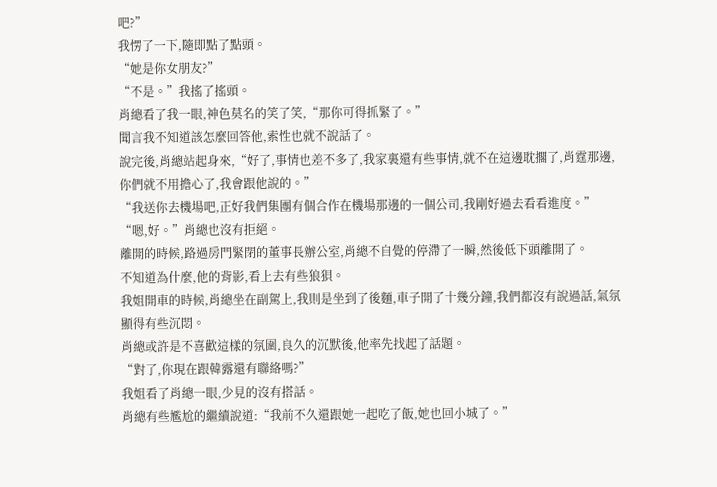吧?”
我愣了一下,隨即點了點頭。
“她是你女朋友?”
“不是。”我搖了搖頭。
肖總看了我一眼,神色莫名的笑了笑,“那你可得抓緊了。”
聞言我不知道該怎麼回答他,索性也就不說話了。
說完後,肖總站起身來,“好了,事情也差不多了,我家裏還有些事情,就不在這邊耽擱了,肖霆那邊,你們就不用擔心了,我會跟他說的。”
“我送你去機場吧,正好我們集團有個合作在機場那邊的一個公司,我剛好過去看看進度。”
“嗯,好。”肖總也沒有拒絕。
離開的時候,路過房門緊閉的董事長辦公室,肖總不自覺的停滯了一瞬,然後低下頭離開了。
不知道為什麼,他的背影,看上去有些狼狽。
我姐開車的時候,肖總坐在副駕上,我則是坐到了後麵,車子開了十幾分鐘,我們都沒有說過話,氣氛顯得有些沉悶。
肖總或許是不喜歡這樣的氛圍,良久的沉默後,他率先找起了話題。
“對了,你現在跟韓露還有聯絡嗎?”
我姐看了肖總一眼,少見的沒有搭話。
肖總有些尷尬的繼續說道:“我前不久還跟她一起吃了飯,她也回小城了。”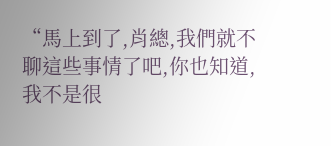“馬上到了,肖總,我們就不聊這些事情了吧,你也知道,我不是很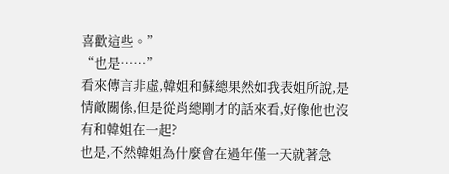喜歡這些。”
“也是……”
看來傳言非虛,韓姐和蘇總果然如我表姐所說,是情敵關係,但是從肖總剛才的話來看,好像他也沒有和韓姐在一起?
也是,不然韓姐為什麼會在過年僅一天就著急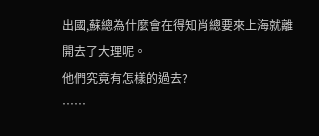出國,蘇總為什麼會在得知肖總要來上海就離開去了大理呢。
他們究竟有怎樣的過去?
……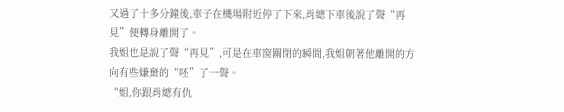又過了十多分鐘後,車子在機場附近停了下來,肖總下車後說了聲“再見”便轉身離開了。
我姐也是說了聲“再見”,可是在車窗關閉的瞬間,我姐朝著他離開的方向有些嫌棄的“呸”了一聲。
“姐,你跟肖總有仇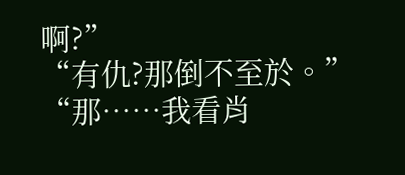啊?”
“有仇?那倒不至於。”
“那……我看肖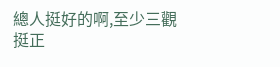總人挺好的啊,至少三觀挺正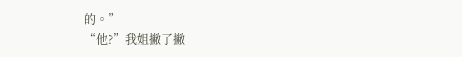的。”
“他?”我姐撇了撇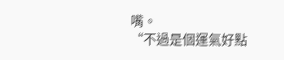嘴。
“不過是個運氣好點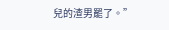兒的渣男罷了。”